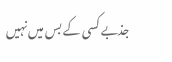جذبے کسی کے بس میں نہیں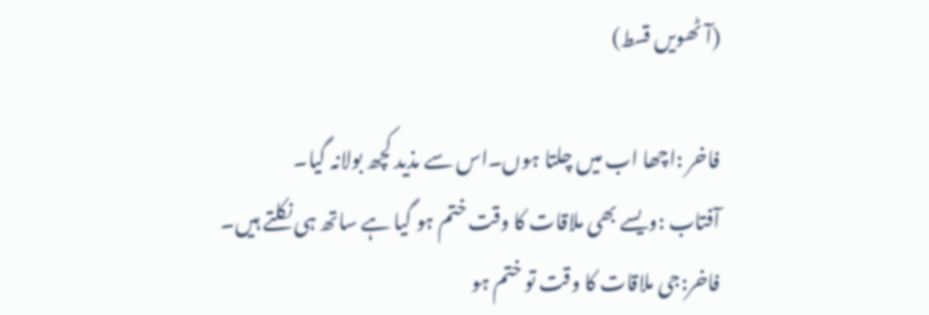(آٹھویں قسط)

فاخر :اچھا اب میں چلتا ہوں۔اس سے مذید کچھ بولانہ گیا۔
آفتاب :ویسے بھی ملاقات کا وقت ختم ہو گیا ہے ساتھ ہی نکلتے ہیں۔
فاخر:جی ملاقات کا وقت تو ختم ہو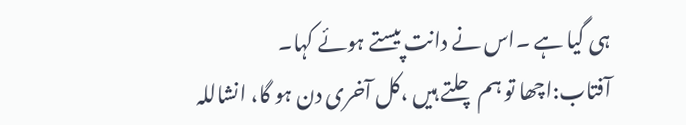ہی گیا ہے ۔اس نے دانت پیستے ہوئے کہا۔
آفتاب:اچھا تو ہم چلتے ہیں ،کل آخری دن ہو گا، انشاللہ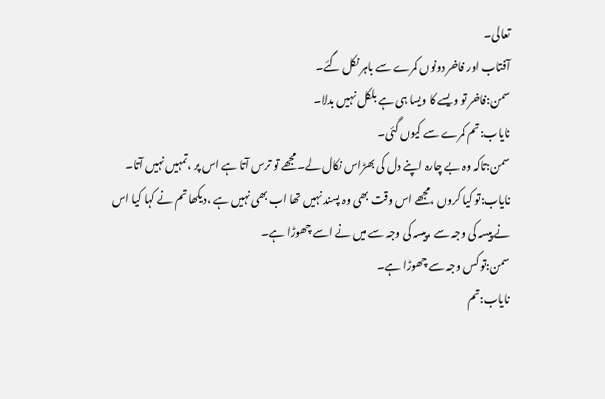تعالی۔
آفتاب اور فاخر دونوں کمرے سے باہر نکل گئے۔
سمن:فاخر تو ویسے کا ویسا ہی ہے بلکل نہیں بدلا۔
نایاب:تم کمرے سے کیوں گئی۔
سمن:تاکہ وہ بے چارہ اپنے دل کی بھڑاس نکال لے۔مجھے تو ترس آتا ہے اس پر ،تمہیں نہیں آتا۔
نایاب:تو کیا کروں ،مجھے اس وقت بھی وہ پسند نہیں تھا اب بھی نہیں ہے ،دیکھا تم نے کہا کیا اس نے پیسہ کی وجہ سے ،پیسہ کی وجہ سے میں نے اسے چھوڑا ہے۔
سمن:تو کس وجہ سے چھوڑا ہے۔
نایاب:تم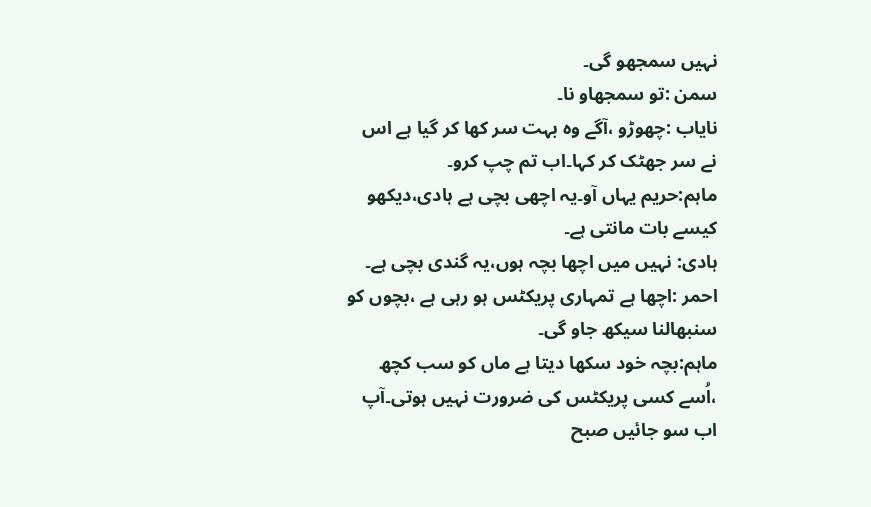نہیں سمجھو گی۔
سمن :تو سمجھاو نا۔
نایاب :چھوڑو ،آگے وہ بہت سر کھا کر گیا ہے اس نے سر جھٹک کر کہا۔اب تم چپ کرو۔
ماہم:حریم یہاں آو۔یہ اچھی بچی ہے ہادی،دیکھو کیسے بات مانتی ہے۔
ہادی: نہیں میں اچھا بچہ ہوں،یہ گندی بچی ہے۔
احمر :اچھا ہے تمہاری پریکٹس ہو رہی ہے ،بچوں کو سنبھالنا سیکھ جاو گی۔
ماہم:بچہ خود سکھا دیتا ہے ماں کو سب کچھ ،اُسے کسی پریکٹس کی ضرورت نہیں ہوتی۔آپ اب سو جائیں صبح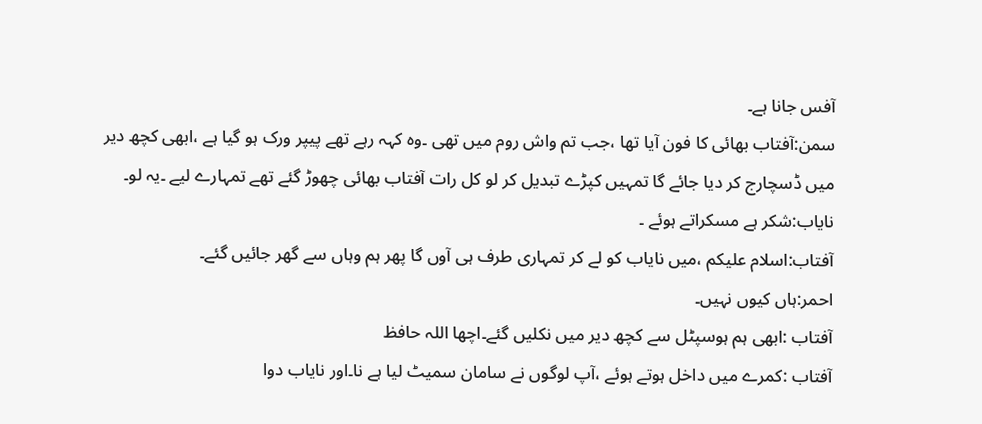آفس جانا ہے۔
سمن:آفتاب بھائی کا فون آیا تھا ،جب تم واش روم میں تھی ۔وہ کہہ رہے تھے پیپر ورک ہو گیا ہے ،ابھی کچھ دیر میں ڈسچارج کر دیا جائے گا تمہیں کپڑے تبدیل کر لو کل رات آفتاب بھائی چھوڑ گئے تھے تمہارے لیے ۔یہ لو۔
نایاب:شکر ہے مسکراتے ہوئے ۔
آفتاب:اسلام علیکم ،میں نایاب کو لے کر تمہاری طرف ہی آوں گا پھر ہم وہاں سے گھر جائیں گئے۔
احمر:ہاں کیوں نہیں۔
آفتاب :ابھی ہم ہوسپٹل سے کچھ دیر میں نکلیں گئے۔اچھا اللہ حافظ
آفتاب :کمرے میں داخل ہوتے ہوئے ،آپ لوگوں نے سامان سمیٹ لیا ہے نا۔اور نایاب دوا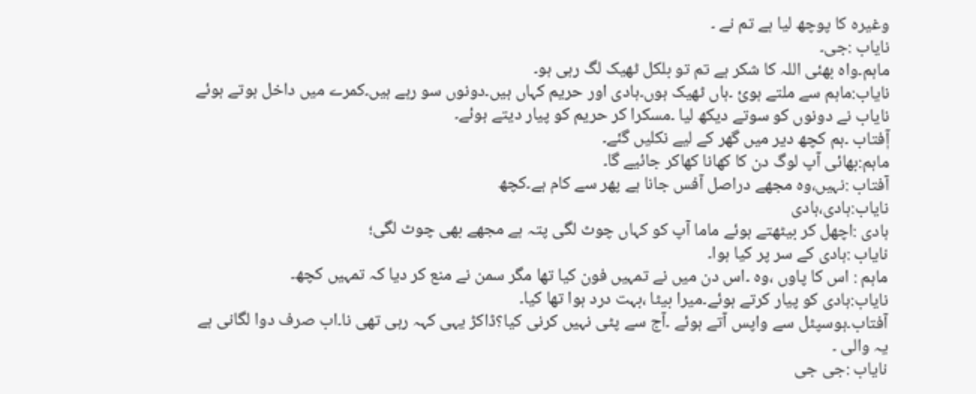وغیرہ کا پوچھ لیا ہے تم نے ۔
نایاب :جی۔
ماہم۔واہ بھئی اللہ کا شکر ہے تم تو بلکل ٹھیک لگ رہی ہو۔
نایاب:ماہم سے ملتے ہوئ ۔ہاں ٹھیک ہوں۔ہادی اور حریم کہاں ہیں۔دونوں سو رہے ہیں۔کمرے میں داخل ہوتے ہوئے نایاب نے دونوں کو سوتے دیکھ لیا ۔مسکرا کر حریم کو پیار دیتے ہوئے۔
آٖفتاب ۔ہم کچھ دیر میں گھر کے لیے نکلیں گئے۔
ماہم:بھائی آپ لوگ دن کا کھانا کھاکر جائیے گا۔
آفتاب :نہیں،وہ مجھے دراصل آفس جانا ہے پھر سے کام ہے۔کچھ
نایاب:ہادی،ہادی
ہادی :اچھل کر بیٹھتے ہوئے ماما آپ کو کہاں چوٹ لگی پتہ ہے مجھے بھی چوٹ لگی؛
نایاب :ہادی کے سر پر کیا ہوا۔
ماہم : اس کا پاوں ،وہ ۔اس دن میں نے تمہیں فون کیا تھا مگر سمن نے منع کر دیا کہ تمہیں کچھ۔
نایاب:ہادی کو پیار کرتے ہوئے۔میرا بیٹا ،بہت درد ہوا تھا کیا۔
آفتاب۔ہوسپٹل سے واپس آتے ہوئے ۔آج سے پٹی نہیں کرنی کیا؟ڈاکڑ یہی کہہ رہی تھی نا۔اب صرف دوا لگانی ہے یہ والی ۔
نایاب :جی جی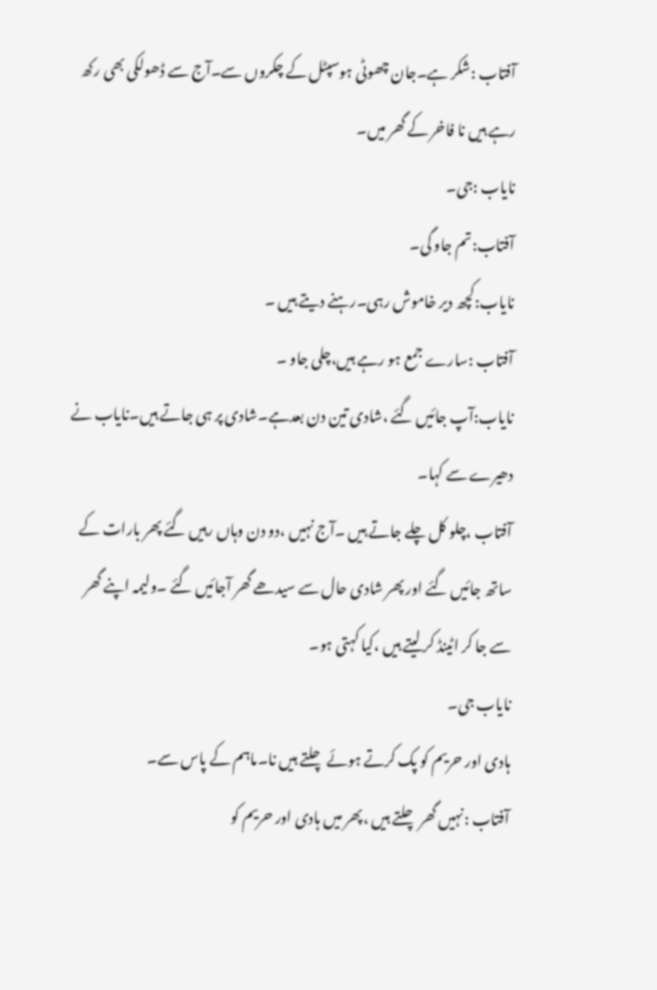آفتاب :شکر ہے۔جان چھوٹی ہوسپٹل کے چکروں سے۔آج سے ڈھولکی بھی رکھ رہے ہیں نا فاخر کے گھر میں۔
نایاب :جی۔
آفتاب:تم جاو گی۔
نایاب:کچھ دیر خاموش رہی۔رہنے دیتے ہیں ۔
آفتاب :سارے جمع ہو رہے ہیں،چلی جاو ۔
نایاب:آپ جائیں گئے ،شادی تین دن بعدہے۔شادی پر ہی جاتے ہیں۔نایاب نے دھیرے سے کہا۔
آفتاب ،چلو کل چلے جاتے ہیں ۔آج نہیں ،دو دن وہاں رہیں گئے پھر بارات کے ساتھ جائیں گئے اور پھر شادی حال سے سیدھے گھر آجائیں گئے ۔ولیمہ اپنے گھر سے جا کر اٹینڈ کر لیتے ہیں ،کیا کہتی ہو۔
نایاب جی۔
ہادی اور حریم کو پک کرتے ہوئے چلتے ہیں نا۔ماہم کے پاس سے۔
آفتاب :نہیں گھر چلتے ہیں ،پھر میں ہادی اور حریم کو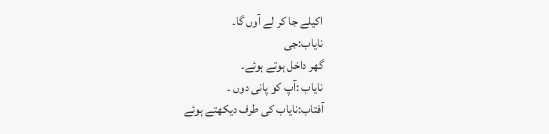اکیلے جا کر لے آوں گا۔
نایاب:جی
گھر داخل ہوتے ہوئے۔
نایاب :آپ کو پانی دوں ۔
آفتاب:نایاب کی طرف دیکھتے ہوئے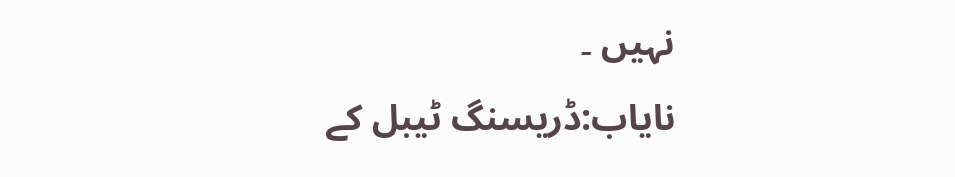نہیں ۔
نایاب:ڈریسنگ ٹیبل کے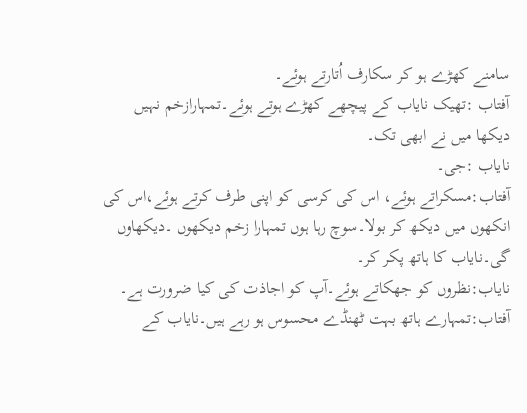سامنے کھڑے ہو کر سکارف اُتارتے ہوئے۔
آفتاب :تھیک نایاب کے پیچھے کھڑے ہوتے ہوئے۔تمہارازخم نہیں دیکھا میں نے ابھی تک۔
نایاب :جی۔
آفتاب:مسکراتے ہوئے، اس کی کرسی کو اپنی طرف کرتے ہوئے،اس کی انکھوں میں دیکھ کر بولا۔سوچ رہا ہوں تمہارا زخم دیکھوں ۔دیکھاوں گی۔نایاب کا ہاتھ پکر کر۔
نایاب:نظروں کو جھکاتے ہوئے۔آپ کو اجاذت کی کیا ضرورت ہے۔
آفتاب:تمہارے ہاتھ بہت ٹھنڈے محسوس ہو رہے ہیں۔نایاب کے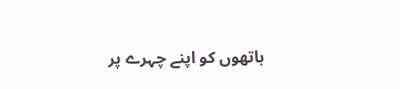ہاتھوں کو اپنے چہرے پر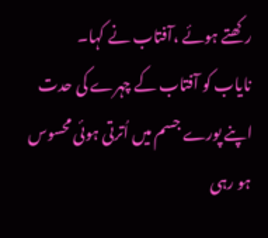رکھتے ہوئے ،آفتاب نے کہا۔
نایاب کو آفتاب کے چہرے کی حدت اپنے پورے جسم میں اُترتی ہوئی محسوس ہو رہی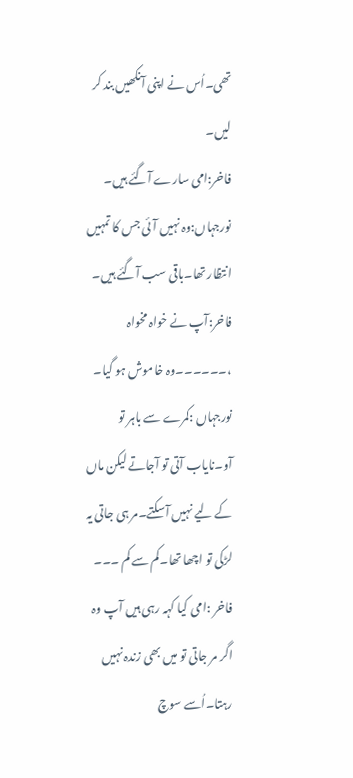تھی۔اُس نے اپنی آنکھیں بند کر لیں۔
فاخر:امی سارے آگئے ہیں۔
نورجہاں:وہ نہیں آئی جس کا تمہیں انتظار تھا۔باقی سب آگئے ہیں۔
فاخر:آپ نے خواہ مخواہ ،۔۔۔۔۔۔وہ خاموش ہو گیا۔
نورجہاں :کمرے سے باہر تو آو۔نایاب آتی تو آجاتے لیکن ماں کے لیے نہیں آسکتے۔مر ہی جاتی یہ لڑکی تو اچھا تھا۔کم سے کم ۔۔۔
فاخر :امی کیا کہہ رہی ہیں آپ وہ اگر مر جاتی تو میں بھی زندہ نہیں رہتا۔اُسے سوچ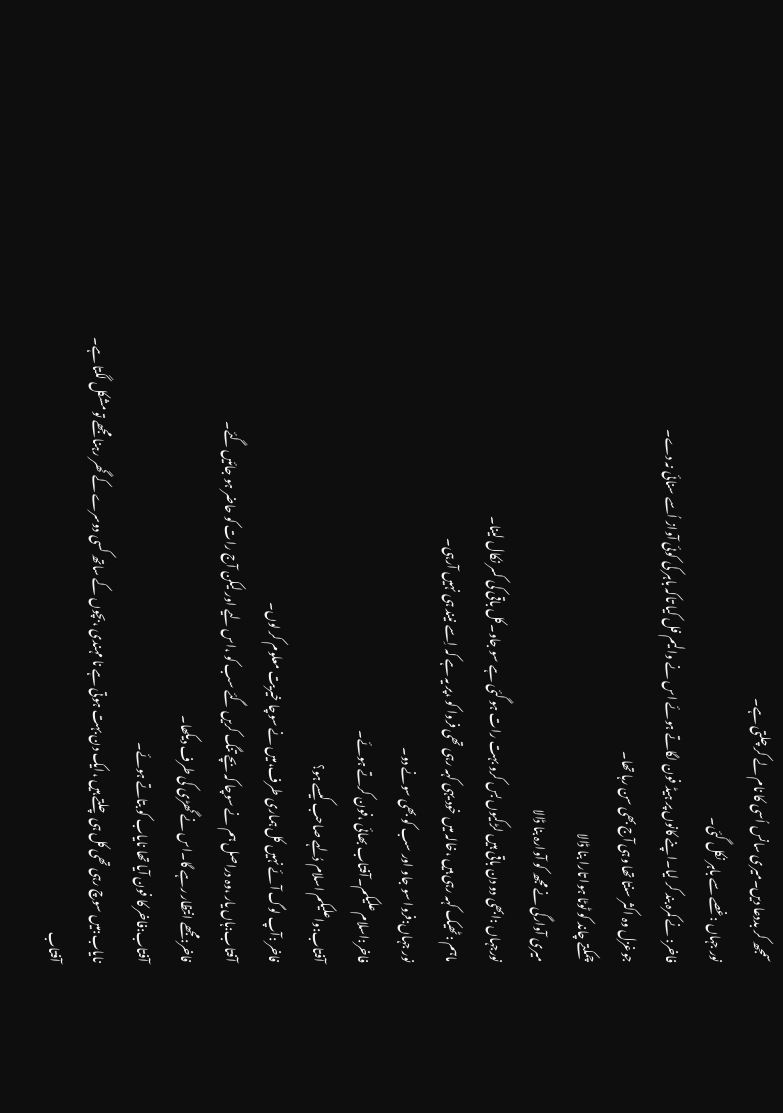سمجھ کر بددعا دیں۔میری سانس اُسی کا نام لے کر چلتی ہے۔
نور جہاں :غصے سے باہر نکل گئی۔
فاخر: نے کمرہ بند کر لیا۔اپنے کانوں پر ہیڈ فون لگاتے ہوئے اس نے والیم فل کیا تاکہ باہر کی کوئی آواز اُسے سنائی نہ دے۔
جوغزل وہ اکثر سنتا تھا وہی آج بھی سن رہا تھا۔
چمکتے چاند کو ٹوٹا ہوا تارا بنا ڈالا
میری آوارگی نے مجھ کو آوارہ بنا ڈالا
نورجہاں :ابھی دو دن باقی ہیں لڑکیوں بس کرو بہت رات ہو گئی ہے سو جاو۔کل باقی کی کسر نکال لینا۔
ماہم :ٹھیک کہہ رہی ہیں ،خالہ میں خود یہی کہہ رہی تھی فروا کو ،پر یہ ہے کہ اِسے نیند ہی نہیں آرہی۔
نور جہاں:فروا سو جاو اور سب کو بھی سونے دو۔
فاخر:اسلام علیکم۔آفتاب بھائی ،فون کرتے ہوئے۔
آفتاب:واعلیکم اسلام دُلہے صاحب کیسے ہو؟
فاخر :آپ لوگ آئے نہیں کل ہماری طرف،میں نے سوچا خیریت معلوم کر لوں۔
آفتاب:ہاں یار ،وہ دراصل ہم نے سوچا کہ بچے تنگ کریں گئے سب کو ،اس لیے اور لیکن آج رات کو حاضر ہو جائیں گئے۔
فاخر:مجھے انتظار رہے گا۔اس نے گھڑی کی طرف دیکھا۔
آفتاب:فاخر کا فون آیا تھا نایاب کو بتاتے ہوئے۔
نایاب:میں سوچ رہی تھی کل ہی چلتے ہیں ،ایک دن بہت ہوتی ہے نا مہندی ،بچوں کے ساتھ کسی دوسرے کے گھر رہنا مجھے تو مشکل لگتا ہے۔
آفتاب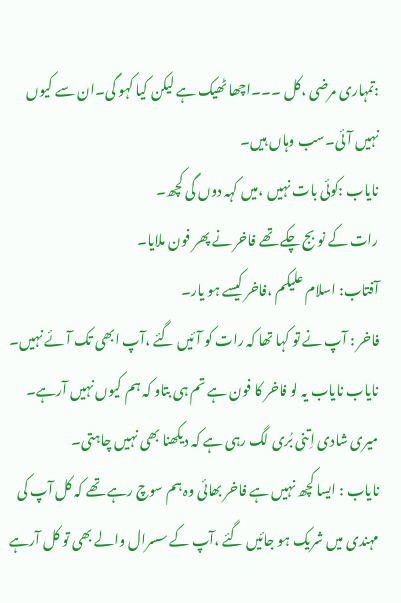:تمہاری مرضی ،کل ۔۔۔اچھا ٹھیک ہے لیکن کیا کہو گی۔ان سے کیوں نہیں آئی۔سب وہاں ہیں۔
نایاب :کوئی بات نہیں ،میں کہہ دوں گی کچھ۔
رات کے نو بج چکے تھے فاخر نے پھر فون ملایا۔
آفتاب: اسلام علیکم ،فاخر کیسے ہو یار۔
فاخر : آپ نے تو کہا تھا کہ رات کو آئیں گئے ،آپ ابھی تک آئے نہیں۔
نایاب نایاب یہ لو فاخر کا فون ہے تم ہی بتاو کہ ہم کیوں نہیں آرہے۔
میری شادی اِتنی بُری لگ رہی ہے کہ دیکھنا بھی نہیں چاہتی۔
نایاب : ایسا کچھ نہیں ہے فاخر بھائی وہ ہم سوچ رہے تھے کہ کل آپ کی مہندی میں شریک ہو جائیں گئے ،آپ کے سسرال والے بھی تو کل آرہے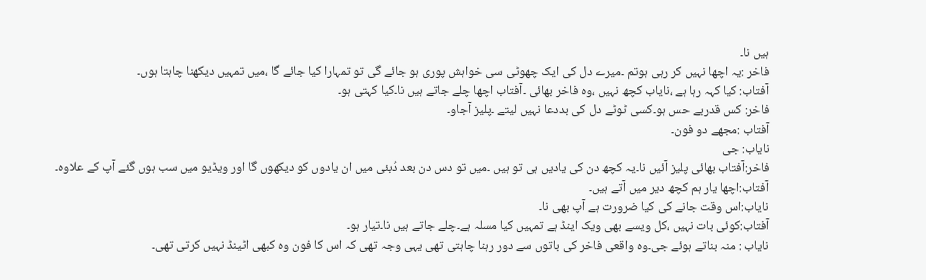ہیں نا۔
فاخر :یہ اچھا نہیں کر رہی ہوتم ۔میرے دل کی ایک چھوٹی سی خواہش پوری ہو جائے گی تو تمہارا کیا جائے گا ،میں تمہیں دیکھنا چاہتا ہوں۔
آفتاب: کیا کہہ رہا ہے ،نایاب کچھ نہیں ،وہ فاخر بھائی ۔آفتاب اچھا چلے جاتے ہیں نا۔کیا کہتی ہو۔
فاخر: کس قدربے حس ہو۔کسی ٹوٹے دل کی بددعا نہیں لیتے ۔پلیز آجاو۔
آفتاب :مجھے دو فون۔
نایاب: جی
فاخر:آفتاب بھائی پلیز آئیں نا۔یہ کچھ دن کی یادیں ہی تو ہیں ۔میں تو دس دن بعد دُبئی میں ان یادوں کو دیکھوں گا اور ویڈیو میں سب ہوں گئے آپ کے علاوہ۔
آفتاب:اچھا یار ہم کچھ دیر میں آتے ہیں۔
نایاب:اس وقت جانے کی کیا ضرورت ہے آپ بھی نا۔
آفتاب:کوئی بات نہیں ،کل ویسے بھی ویک اینڈ ہے تمہیں کیا مسلہ ہے۔چلے جاتے ہیں نا۔تیار ہو۔
نایاب : منہ بناتے ہوئے جی۔وہ واقعی فاخر کی باتوں سے دور رہنا چاہتی تھی یہی وجہ تھی کہ اس کا فون وہ کبھی اٹینڈ نہیں کرتی تھی۔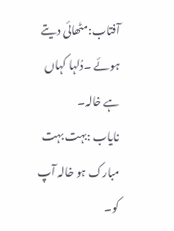آفتاب:مٹھائی دیتے ہوئے ۔دُلہا کہاں ہے خالہ۔
نایاب :بہت بہت مبارک ہو خالہ آپ کو۔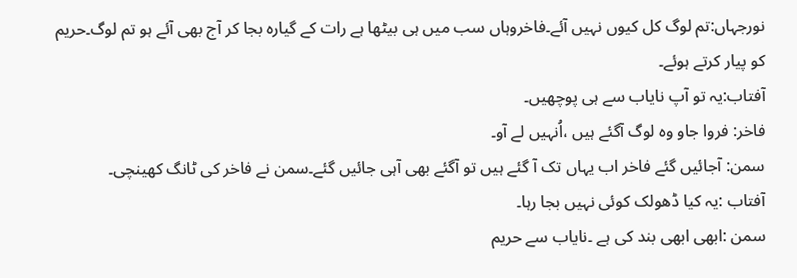نورجہاں:تم لوگ کل کیوں نہیں آئے۔فاخروہاں سب میں ہی بیٹھا ہے رات کے گیارہ بجا کر آج بھی آئے ہو تم لوگ۔حریم کو پیار کرتے ہوئے۔
آفتاب:یہ تو آپ نایاب سے ہی پوچھیں۔
فاخر: فروا جاو وہ لوگ آگئے ہیں ،اُنہیں لے آو۔
سمن: آجائیں گئے فاخر اب یہاں تک آ گئے ہیں تو آگئے بھی آہی جائیں گئے۔سمن نے فاخر کی ٹانگ کھینچی۔
آفتاب :یہ کیا ڈھولک کوئی نہیں بجا رہا۔
سمن :ابھی ابھی بند کی ہے ۔نایاب سے حریم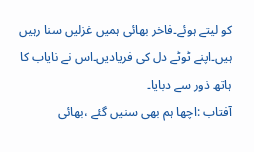کو لیتے ہوئے۔فاخر بھائی ہمیں غزلیں سنا رہیں ہیں۔اپنے ٹوٹے دل کی فریادیں۔اس نے نایاب کا ہاتھ ذور سے دبایا۔
آفتاب :اچھا ہم بھی سنیں گئے ،بھائی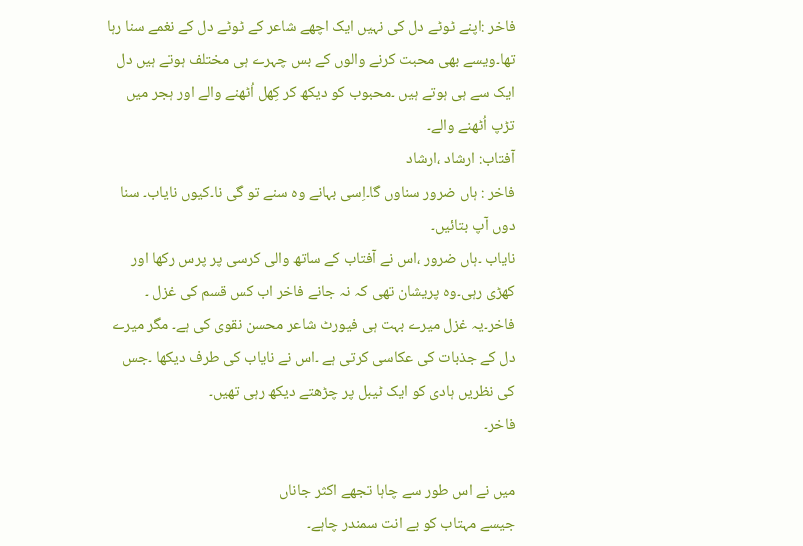فاخر :اپنے ٹوٹے دل کی نہیں ایک اچھے شاعر کے ٹوٹے دل کے نغمے سنا رہا تھا۔ویسے بھی محبت کرنے والوں کے بس چہرے ہی مختلف ہوتے ہیں دل ایک سے ہی ہوتے ہیں ۔محبوب کو دیکھ کر کِھل اُٹھنے والے اور ہجر میں تڑپ اُٹھنے والے۔
آفتاب: ارشاد ،ارشاد
فاخر : ہاں ضرور سناوں گا۔اِسی بہانے وہ سنے تو گی نا۔کیوں نایاب۔ سنا دوں آپ بتائیں۔
نایاب ۔ہاں ضرور ،اس نے آفتاب کے ساتھ والی کرسی پر پرس رکھا اور کھڑی رہی۔وہ پریشان تھی کہ نہ جانے فاخر اب کس قسم کی غزل ۔
فاخر۔یہ غزل میرے بہت ہی فیورٹ شاعر محسن نقوی کی ہے۔ مگر میرے دل کے جذبات کی عکاسی کرتی ہے ۔اس نے نایاب کی طرف دیکھا ۔جس کی نظریں ہادی کو ایک ٹیبل پر چڑھتے دیکھ رہی تھیں۔
فاخر۔

میں نے اس طور سے چاہا تجھے اکثر جاناں
جیسے مہتاب کو بے انت سمندر چاہے۔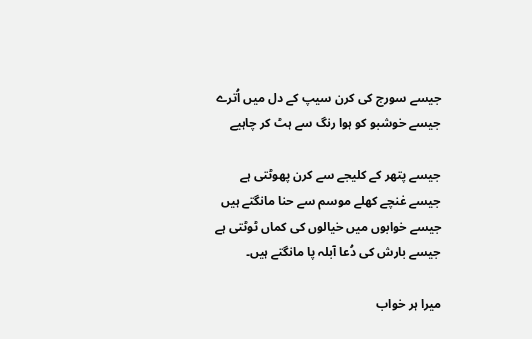جیسے سورج کی کرن سیپ کے دل میں اُترے
جیسے خوشبو کو ہوا رنگ سے ہٹ کر چاہیے

جیسے پتھر کے کلیجے سے کرن پھوٹتی ہے
جیسے غنچے کھلے موسم سے حنا مانگتے ہیں
جیسے خوابوں میں خیالوں کی کماں ٹوٹتی ہے
جیسے بارش کی دُعا آبلہ پا مانگتے ہیں۔

میرا ہر خواب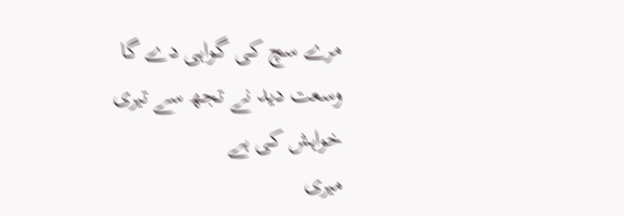مرے سچ کی گواہی دے گا
وسعت دید نے تجھ سے تیری خواہش کی ہے
میری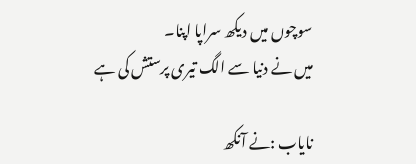سوچوں میں دیکھ سراپا اپنا۔
میں نے دنیا سے الگ تیری پرستش کی ہے

نایاب :نے آنکھ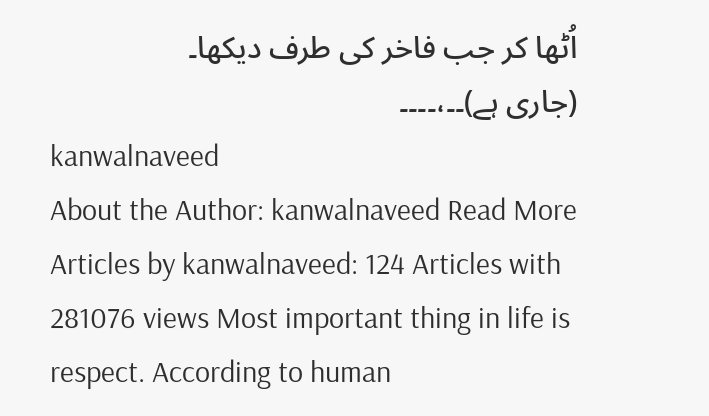اُٹھا کر جب فاخر کی طرف دیکھا۔
(جاری ہے)۔۔،۔۔۔۔
kanwalnaveed
About the Author: kanwalnaveed Read More Articles by kanwalnaveed: 124 Articles with 281076 views Most important thing in life is respect. According to human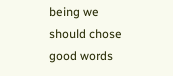being we should chose good words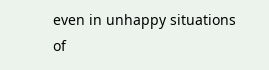even in unhappy situations of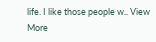life. I like those people w.. View More